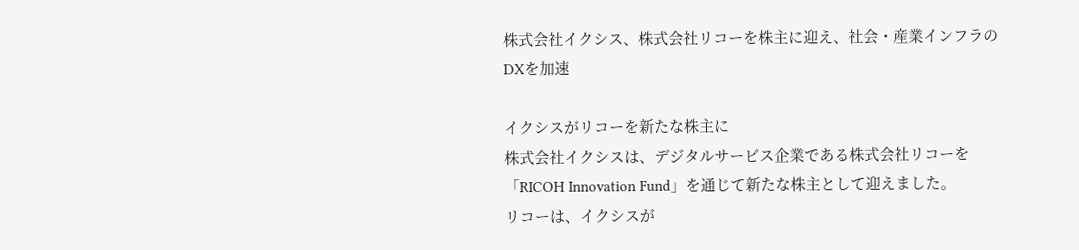株式会社イクシス、株式会社リコーを株主に迎え、社会・産業インフラのDXを加速

イクシスがリコーを新たな株主に
株式会社イクシスは、デジタルサービス企業である株式会社リコーを「RICOH Innovation Fund」を通じて新たな株主として迎えました。
リコーは、イクシスが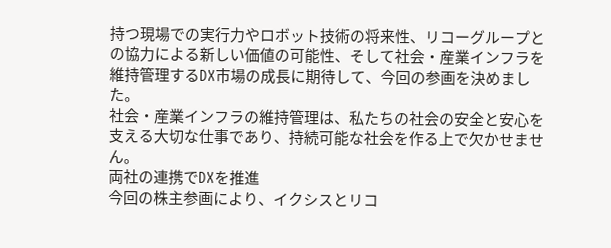持つ現場での実行力やロボット技術の将来性、リコーグループとの協力による新しい価値の可能性、そして社会・産業インフラを維持管理するDX市場の成長に期待して、今回の参画を決めました。
社会・産業インフラの維持管理は、私たちの社会の安全と安心を支える大切な仕事であり、持続可能な社会を作る上で欠かせません。
両社の連携でDXを推進
今回の株主参画により、イクシスとリコ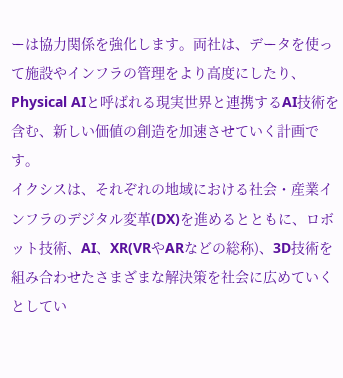ーは協力関係を強化します。両社は、データを使って施設やインフラの管理をより高度にしたり、Physical AIと呼ばれる現実世界と連携するAI技術を含む、新しい価値の創造を加速させていく計画です。
イクシスは、それぞれの地域における社会・産業インフラのデジタル変革(DX)を進めるとともに、ロボット技術、AI、XR(VRやARなどの総称)、3D技術を組み合わせたさまざまな解決策を社会に広めていくとしてい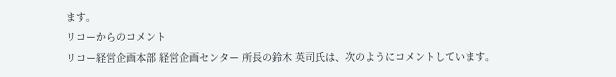ます。
リコーからのコメント
リコー経営企画本部 経営企画センター 所長の鈴木 英司氏は、次のようにコメントしています。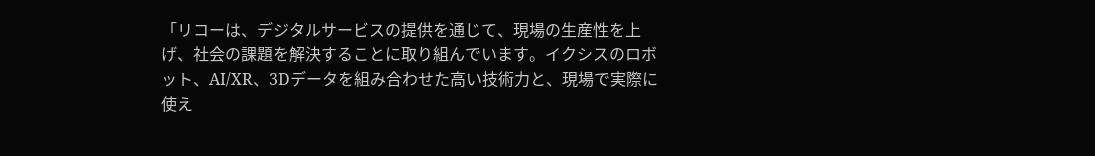「リコーは、デジタルサービスの提供を通じて、現場の生産性を上げ、社会の課題を解決することに取り組んでいます。イクシスのロボット、AI/XR、3Dデータを組み合わせた高い技術力と、現場で実際に使え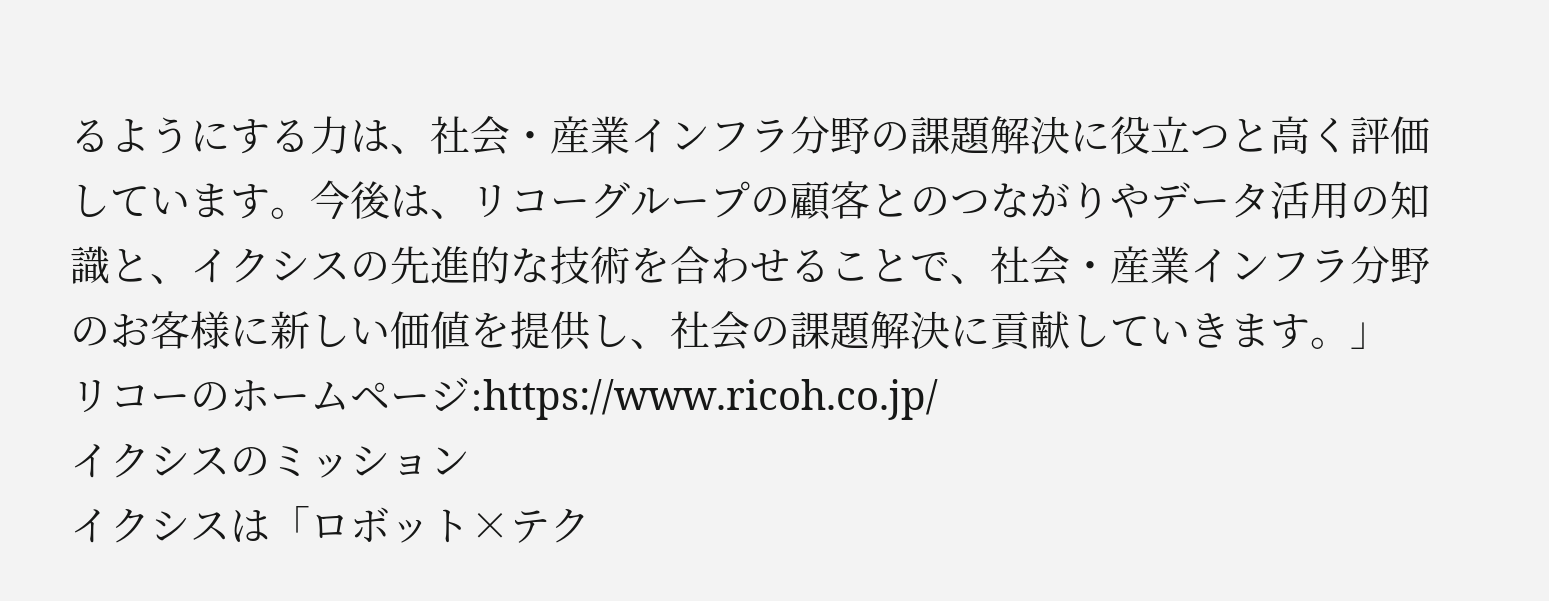るようにする力は、社会・産業インフラ分野の課題解決に役立つと高く評価しています。今後は、リコーグループの顧客とのつながりやデータ活用の知識と、イクシスの先進的な技術を合わせることで、社会・産業インフラ分野のお客様に新しい価値を提供し、社会の課題解決に貢献していきます。」
リコーのホームページ:https://www.ricoh.co.jp/
イクシスのミッション
イクシスは「ロボット×テク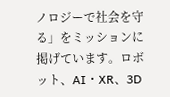ノロジーで社会を守る」をミッションに掲げています。ロボット、AI・XR、3D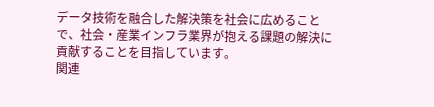データ技術を融合した解決策を社会に広めることで、社会・産業インフラ業界が抱える課題の解決に貢献することを目指しています。
関連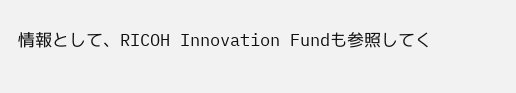情報として、RICOH Innovation Fundも参照してく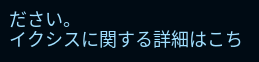ださい。
イクシスに関する詳細はこち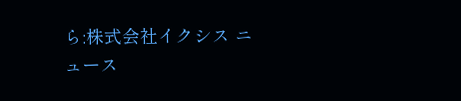ら:株式会社イクシス ニュース